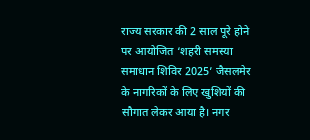राज्य सरकार की 2 साल पूरे होने पर आयोजित ‘शहरी समस्या समाधान शिविर 2025’ जैसलमेर के नागरिकों के लिए खुशियों की सौगात लेकर आया है। नगर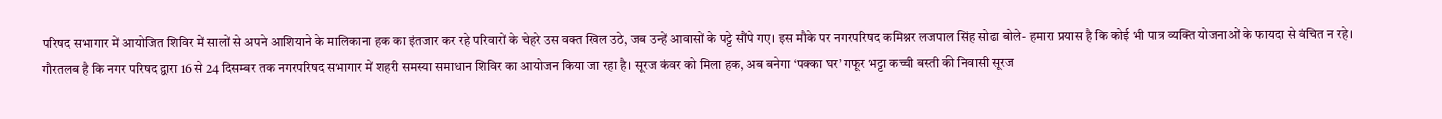परिषद सभागार में आयोजित शिविर में सालों से अपने आशियाने के मालिकाना हक का इंतजार कर रहे परिवारों के चेहरे उस वक्त खिल उठे, जब उन्हें आवासों के पट्टे सौंपे गए। इस मौके पर नगरपरिषद कमिश्नर लजपाल सिंह सोढा बोले- हमारा प्रयास है कि कोई भी पात्र व्यक्ति योजनाओं के फायदा से वंचित न रहे। गौरतलब है कि नगर परिषद द्वारा 16 से 24 दिसम्बर तक नगरपरिषद सभागार में शहरी समस्या समाधान शिविर का आयोजन किया जा रहा है। सूरज कंवर को मिला हक, अब बनेगा ‘पक्का घर’ गफूर भट्टा कच्ची बस्ती की निवासी सूरज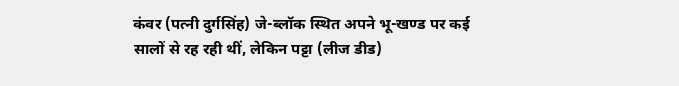कंवर (पत्नी दुर्गसिंह) जे-ब्लॉक स्थित अपने भू-खण्ड पर कई सालों से रह रही थीं, लेकिन पट्टा (लीज डीड)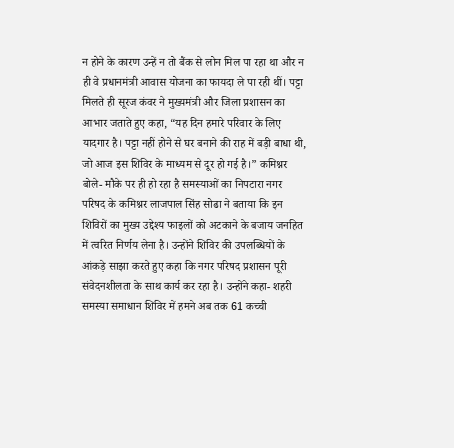न होने के कारण उन्हें न तो बैंक से लोन मिल पा रहा था और न ही वे प्रधानमंत्री आवास योजना का फायदा ले पा रही थीं। पट्टा मिलते ही सूरज कंवर ने मुख्यमंत्री और जिला प्रशासन का आभार जताते हुए कहा, “यह दिन हमारे परिवार के लिए यादगार है। पट्टा नहीं होने से घर बनाने की राह में बड़ी बाधा थी, जो आज इस शिविर के माध्यम से दूर हो गई है।” कमिश्नर बोले- मौके पर ही हो रहा है समस्याओं का निपटारा नगर परिषद के कमिश्नर लाजपाल सिंह सोढा ने बताया कि इन शिविरों का मुख्य उद्देश्य फाइलों को अटकाने के बजाय जनहित में त्वरित निर्णय लेना है। उन्होंने शिविर की उपलब्धियों के आंकड़े साझा करते हुए कहा कि नगर परिषद प्रशासन पूरी संवेदनशीलता के साथ कार्य कर रहा है। उन्होंने कहा- शहरी समस्या समाधान शिविर में हमने अब तक 61 कच्ची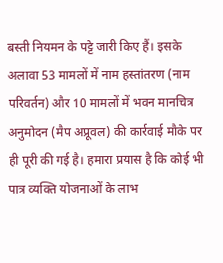बस्ती नियमन के पट्टे जारी किए हैं। इसके अलावा 53 मामलों में नाम हस्तांतरण (नाम परिवर्तन) और 10 मामलों में भवन मानचित्र अनुमोदन (मैप अप्रूवल) की कार्रवाई मौके पर ही पूरी की गई है। हमारा प्रयास है कि कोई भी पात्र व्यक्ति योजनाओं के लाभ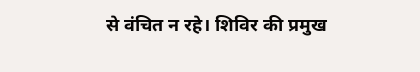से वंचित न रहे। शिविर की प्रमुख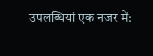उपलब्धियां एक नजर में: